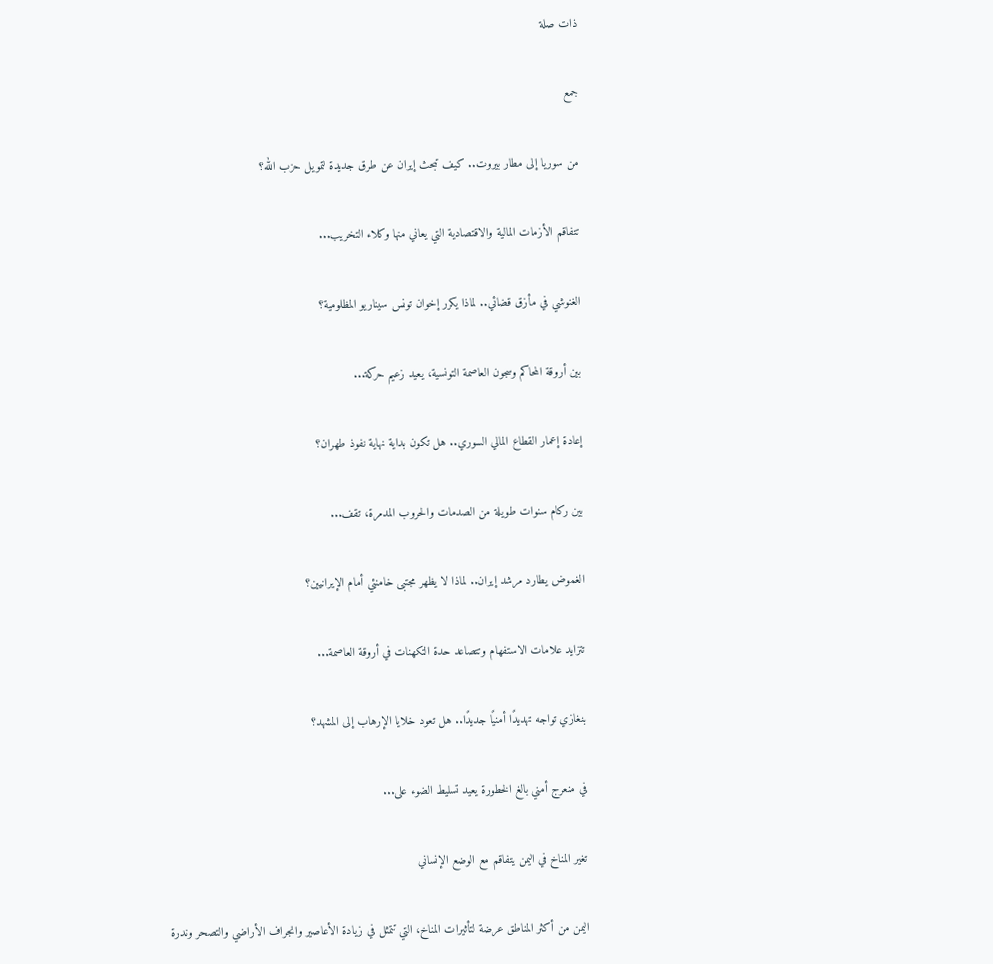ذات صلة

جمع

من سوريا إلى مطار بيروت.. كيف تبحث إيران عن طرق جديدة لتمويل حزب الله؟

تتفاقم الأزمات المالية والاقتصادية التي يعاني منها وكلاء التخريب...

الغنوشي في مأزق قضائي.. لماذا يكرر إخوان تونس سيناريو المظلومية؟

بين أروقة المحاكم وسجون العاصمة التونسية، يعيد زعيم حركة...

إعادة إعمار القطاع المالي السوري.. هل تكون بداية نهاية نفوذ طهران؟

بين ركام سنوات طويلة من الصدمات والحروب المدمرة، تقف...

الغموض يطارد مرشد إيران.. لماذا لا يظهر مجتبى خامنئي أمام الإيرانيين؟

تتزايد علامات الاستفهام وتتصاعد حدة التكهنات في أروقة العاصمة...

بنغازي تواجه تهديدًا أمنيًا جديدًا.. هل تعود خلايا الإرهاب إلى المشهد؟

في منعرج أمني بالغ الخطورة يعيد تسليط الضوء على...

تغير المناخ في اليمن يتفاقم مع الوضع الإنساني

اليمن من أكثر المناطق عرضة لتأثيرات المناخ، التي تتمثل في زيادة الأعاصير وانجراف الأراضي والتصحر وندرة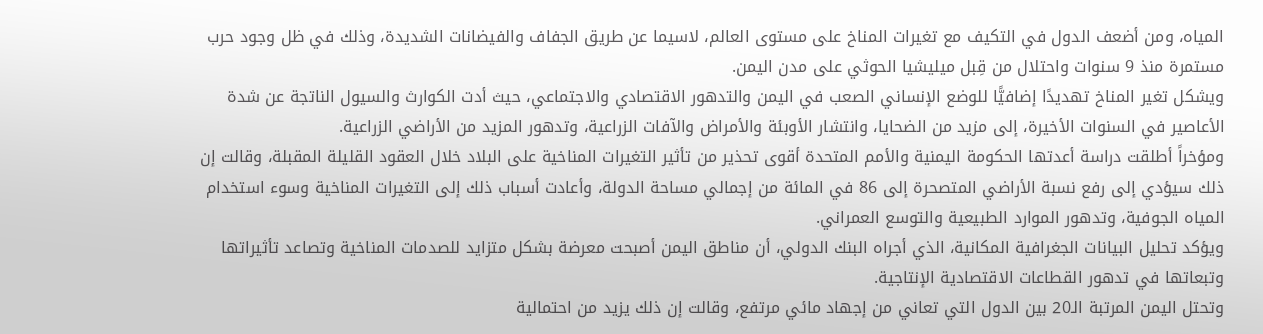المياه، ومن أضعف الدول في التكيف مع تغيرات المناخ على مستوى العالم، لاسيما عن طريق الجفاف والفيضانات الشديدة، وذلك في ظل وجود حرب مستمرة منذ 9 سنوات واحتلال من قِبل ميليشيا الحوثي على مدن اليمن.
ويشكل تغير المناخ تهديدًا إضافيًّا للوضع الإنساني الصعب في اليمن والتدهور الاقتصادي والاجتماعي، حيث أدت الكوارث والسيول الناتجة عن شدة الأعاصير في السنوات الأخيرة، إلى مزيد من الضحايا، وانتشار الأوبئة والأمراض والآفات الزراعية، وتدهور المزيد من الأراضي الزراعية.
ومؤخراً أطلقت دراسة أعدتها الحكومة اليمنية والأمم المتحدة أقوى تحذير من تأثير التغيرات المناخية على البلاد خلال العقود القليلة المقبلة، وقالت إن ذلك سيؤدي إلى رفع نسبة الأراضي المتصحرة إلى 86 في المائة من إجمالي مساحة الدولة، وأعادت أسباب ذلك إلى التغيرات المناخية وسوء استخدام المياه الجوفية، وتدهور الموارد الطبيعية والتوسع العمراني.
ويؤكد تحليل البيانات الجغرافية المكانية، الذي أجراه البنك الدولي، أن مناطق اليمن أصبحت معرضة بشكل متزايد للصدمات المناخية وتصاعد تأثيراتها وتبعاتها في تدهور القطاعات الاقتصادية الإنتاجية.
وتحتل اليمن المرتبة الـ20 بين الدول التي تعاني من إجهاد مائي مرتفع، وقالت إن ذلك يزيد من احتمالية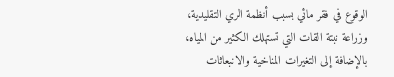الوقوع في فقر مائي بسبب أنظمة الري التقليدية، وزراعة نبتة القات التي تستهلك الكثير من المياه، بالإضافة إلى التغيرات المناخية والانبعاثات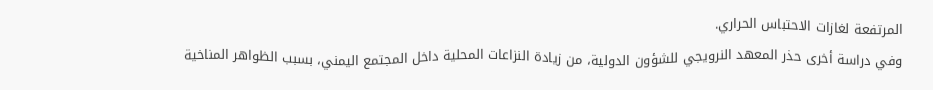المرتفعة لغازات الاحتباس الحراري.
وفي دراسة أخرى حذر المعهد النرويجي للشؤون الدولية، من زيادة النزاعات المحلية داخل المجتمع اليمني، بسبب الظواهر المناخية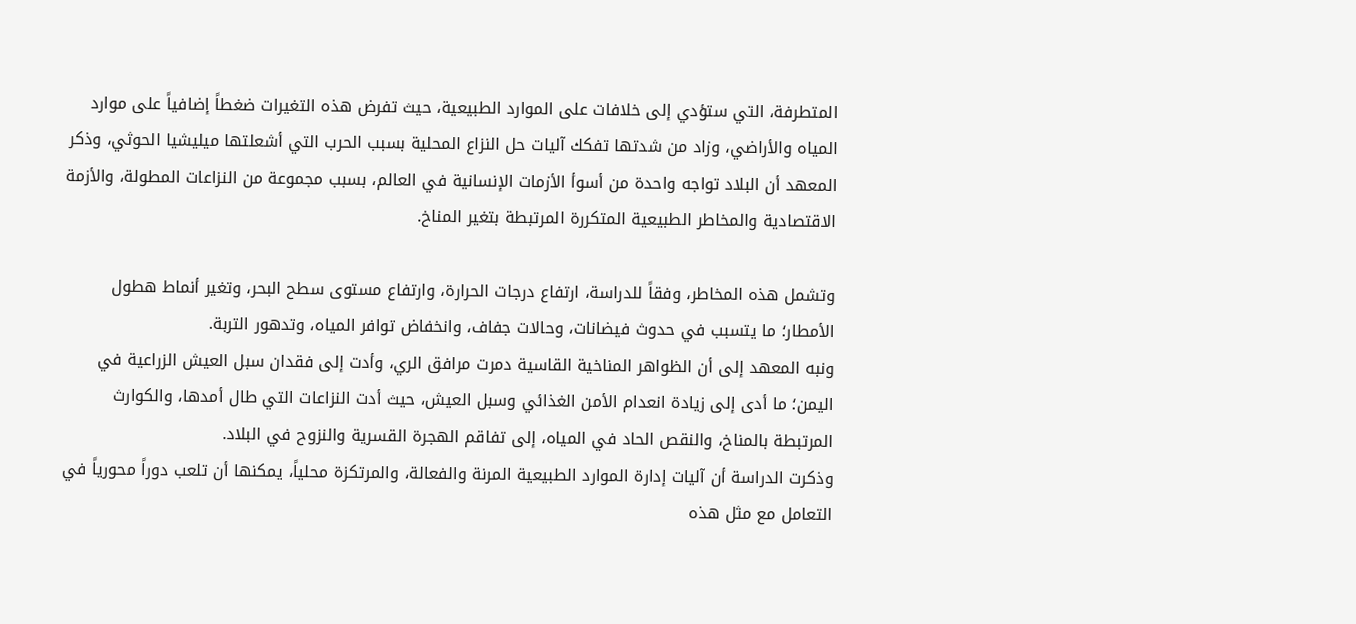المتطرفة، التي ستؤدي إلى خلافات على الموارد الطبيعية، حيث تفرض هذه التغيرات ضغطاً إضافياً على موارد المياه والأراضي، وزاد من شدتها تفكك آليات حل النزاع المحلية بسبب الحرب التي أشعلتها ميليشيا الحوثي، وذكر المعهد أن البلاد تواجه واحدة من أسوأ الأزمات الإنسانية في العالم، بسبب مجموعة من النزاعات المطولة، والأزمة الاقتصادية والمخاطر الطبيعية المتكررة المرتبطة بتغير المناخ.

وتشمل هذه المخاطر، وفقاً للدراسة، ارتفاع درجات الحرارة، وارتفاع مستوى سطح البحر، وتغير أنماط هطول الأمطار؛ ما يتسبب في حدوث فيضانات، وحالات جفاف، وانخفاض توافر المياه، وتدهور التربة.
ونبه المعهد إلى أن الظواهر المناخية القاسية دمرت مرافق الري، وأدت إلى فقدان سبل العيش الزراعية في اليمن؛ ما أدى إلى زيادة انعدام الأمن الغذائي وسبل العيش، حيث أدت النزاعات التي طال أمدها، والكوارث المرتبطة بالمناخ، والنقص الحاد في المياه، إلى تفاقم الهجرة القسرية والنزوح في البلاد.
وذكرت الدراسة أن آليات إدارة الموارد الطبيعية المرنة والفعالة، والمرتكزة محلياً، يمكنها أن تلعب دوراً محورياً في التعامل مع مثل هذه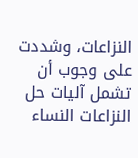النزاعات، وشددت على وجوب أن تشمل آليات حل النزاعات النساء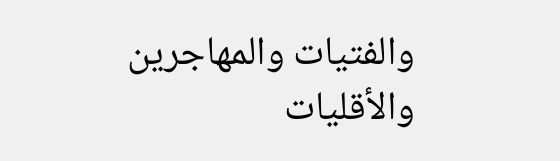والفتيات والمهاجرين والأقليات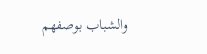والشباب بوصفهم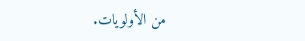من الأولويات.